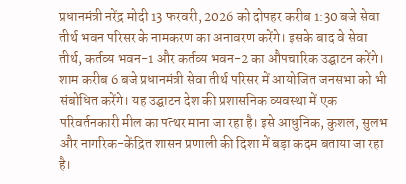प्रधानमंत्री नरेंद्र मोदी 13 फरवरी, 2026 को दोपहर करीब 1:30 बजे सेवा तीर्थ भवन परिसर के नामकरण का अनावरण करेंगे। इसके बाद वे सेवा तीर्थ, कर्तव्य भवन-1 और कर्तव्य भवन-2 का औपचारिक उद्घाटन करेंगे। शाम करीब 6 बजे प्रधानमंत्री सेवा तीर्थ परिसर में आयोजित जनसभा को भी संबोधित करेंगे। यह उद्घाटन देश की प्रशासनिक व्यवस्था में एक परिवर्तनकारी मील का पत्थर माना जा रहा है। इसे आधुनिक, कुशल, सुलभ और नागरिक-केंद्रित शासन प्रणाली की दिशा में बड़ा कदम बताया जा रहा है।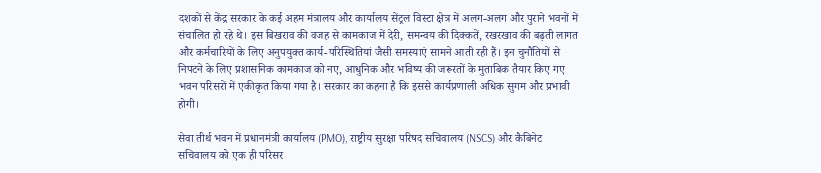दशकों से केंद्र सरकार के कई अहम मंत्रालय और कार्यालय सेंट्रल विस्टा क्षेत्र में अलग-अलग और पुराने भवनों में संचालित हो रहे थे। इस बिखराव की वजह से कामकाज में देरी, समन्वय की दिक्कतें, रखरखाव की बढ़ती लागत और कर्मचारियों के लिए अनुपयुक्त कार्य-परिस्थितियां जैसी समस्याएं सामने आती रही हैं। इन चुनौतियों से निपटने के लिए प्रशासनिक कामकाज को नए, आधुनिक और भविष्य की जरूरतों के मुताबिक तैयार किए गए भवन परिसरों में एकीकृत किया गया है। सरकार का कहना है कि इससे कार्यप्रणाली अधिक सुगम और प्रभावी होगी।

सेवा तीर्थ भवन में प्रधानमंत्री कार्यालय (PMO), राष्ट्रीय सुरक्षा परिषद सचिवालय (NSCS) और कैबिनेट सचिवालय को एक ही परिसर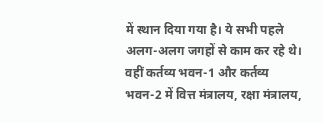में स्थान दिया गया है। ये सभी पहले अलग-अलग जगहों से काम कर रहे थे। वहीं कर्तव्य भवन-1 और कर्तव्य भवन-2 में वित्त मंत्रालय, रक्षा मंत्रालय,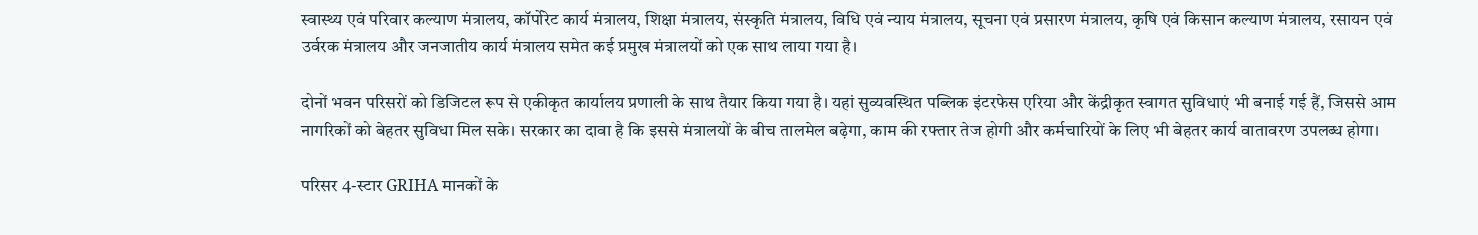स्वास्थ्य एवं परिवार कल्याण मंत्रालय, कॉर्पोरेट कार्य मंत्रालय, शिक्षा मंत्रालय, संस्कृति मंत्रालय, विधि एवं न्याय मंत्रालय, सूचना एवं प्रसारण मंत्रालय, कृषि एवं किसान कल्याण मंत्रालय, रसायन एवं उर्वरक मंत्रालय और जनजातीय कार्य मंत्रालय समेत कई प्रमुख मंत्रालयों को एक साथ लाया गया है।

दोनों भवन परिसरों को डिजिटल रूप से एकीकृत कार्यालय प्रणाली के साथ तैयार किया गया है। यहां सुव्यवस्थित पब्लिक इंटरफेस एरिया और केंद्रीकृत स्वागत सुविधाएं भी बनाई गई हैं, जिससे आम नागरिकों को बेहतर सुविधा मिल सके। सरकार का दावा है कि इससे मंत्रालयों के बीच तालमेल बढ़ेगा, काम की रफ्तार तेज होगी और कर्मचारियों के लिए भी बेहतर कार्य वातावरण उपलब्ध होगा।

परिसर 4-स्टार GRIHA मानकों के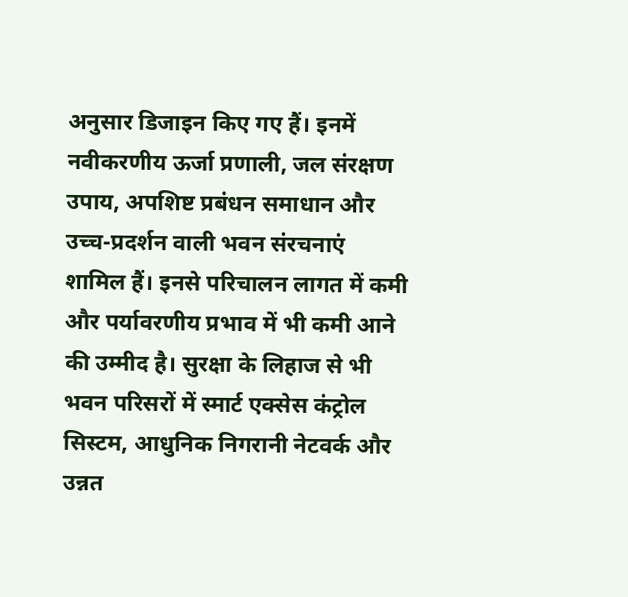अनुसार डिजाइन किए गए हैं। इनमें नवीकरणीय ऊर्जा प्रणाली, जल संरक्षण उपाय, अपशिष्ट प्रबंधन समाधान और उच्च-प्रदर्शन वाली भवन संरचनाएं शामिल हैं। इनसे परिचालन लागत में कमी और पर्यावरणीय प्रभाव में भी कमी आने की उम्मीद है। सुरक्षा के लिहाज से भी भवन परिसरों में स्मार्ट एक्सेस कंट्रोल सिस्टम, आधुनिक निगरानी नेटवर्क और उन्नत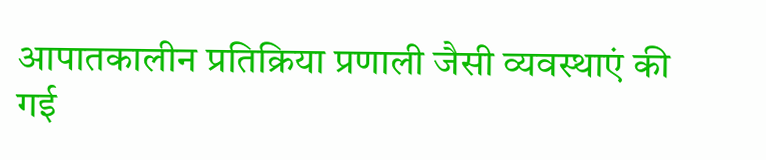आपातकालीन प्रतिक्रिया प्रणाली जैसी व्यवस्थाएं की गई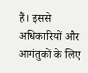हैं। इससे अधिकारियों और आगंतुकों के लिए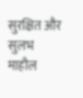सुरक्षित और सुलभ माहौल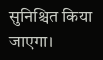सुनिश्चित किया जाएगा।